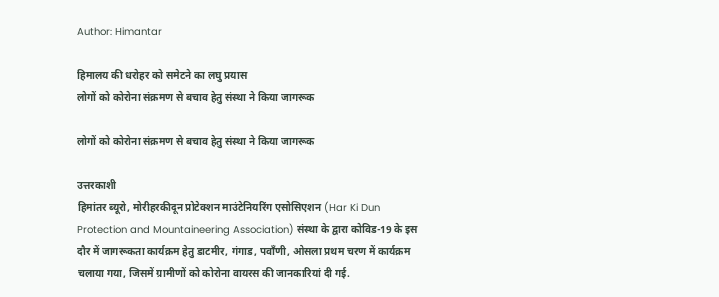Author: Himantar

हिमालय की धरोहर को समेटने का लघु प्रयास
लोगों को कोरोना संक्रमण से बचाव हेतु संस्था ने किया जागरूक

लोगों को कोरोना संक्रमण से बचाव हेतु संस्था ने किया जागरूक

उत्तरकाशी
हिमांतर ब्यूरो, मोरीहरकीदून प्रोटेक्शन माउंटेनियरिंग एसोसिएशन (Har Ki Dun Protection and Mountaineering Association) संस्था के द्वारा कोविड-19 के इस दौर में जागरूकता कार्यक्रम हेतु डाटमीर, गंगाड, पवाँणी, ओसला प्रथम चरण में कार्यक्रम चलाया गया, जिसमें ग्रामीणों को कोरोना वायरस की जानकारियां दी गई.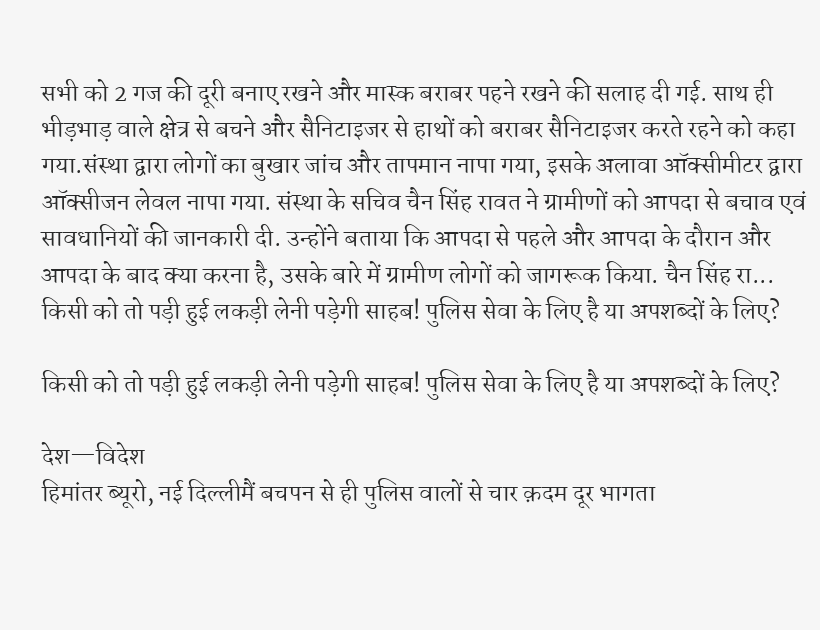सभी को 2 गज की दूरी बनाए रखने और मास्क बराबर पहने रखने की सलाह दी गई. साथ ही भीड़भाड़ वाले क्षेत्र से बचने और सैनिटाइजर से हाथों को बराबर सैनिटाइजर करते रहने को कहा गया.संस्था द्वारा लोगों का बुखार जांच और तापमान नापा गया, इसके अलावा ऑक्सीमीटर द्वारा ऑक्सीजन लेवल नापा गया. संस्था के सचिव चैन सिंह रावत ने ग्रामीणों को आपदा से बचाव एवं सावधानियों की जानकारी दी. उन्होंने बताया कि आपदा से पहले और आपदा के दौरान और आपदा के बाद क्या करना है, उसके बारे में ग्रामीण लोगों को जागरूक किया. चैन सिंह रा...
किसी को तो पड़ी हुई लकड़ी लेनी पड़ेगी साहब! पुलिस सेवा के लिए है या अपशब्दों के लिए?

किसी को तो पड़ी हुई लकड़ी लेनी पड़ेगी साहब! पुलिस सेवा के लिए है या अपशब्दों के लिए?

देश—विदेश
हिमांतर ब्यूरो, नई दिल्लीमैं बचपन से ही पुलिस वालों से चार क़दम दूर भागता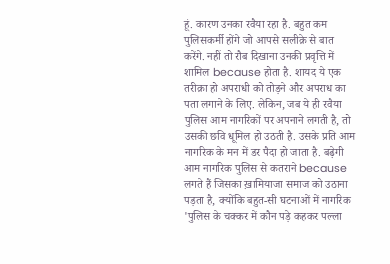हूं. कारण उनका रवैया रहा है. बहुत कम पुलिसकर्मी होंगे जो आपसे सलीक़े से बात करेंगे. नहीं तो रौब दिखाना उनकी प्रवृत्ति में शामिल because होता है. शायद ये एक तरीक़ा हो अपराधी को तोड़ने और अपराध का पता लगाने के लिए. लेकिन, जब ये ही रवैया पुलिस आम नागरिकों पर अपनाने लगती है, तो उसकी छवि धूमिल हो उठती है. उसके प्रति आम नागरिक के मन में डर पैदा हो जाता है. बढ़ेगी आम नागरिक पुलिस से कतराने because लगते हैं जिसका ख़ामियाजा समाज को उठाना पड़ता है, क्योंकि बहुत-सी घटनाओं में नागरिक 'पुलिस के चक्कर में कौन पड़े कहकर पल्ला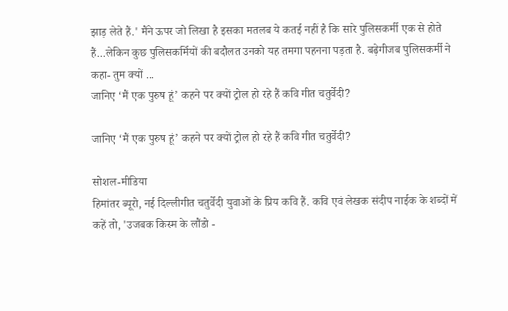झाड़ लेते हैं.' मैंने ऊपर जो लिखा है इसका मतलब ये कतई नहीं है कि सारे पुलिसकर्मी एक से होते हैं...लेकिन कुछ पुलिसकर्मियों की बदौलत उनको यह तमगा पहनना पड़ता है. बढ़ेगीजब पुलिसकर्मी ने कहा- तुम क्यों ...
जानिए ‘मैं एक पुरुष हूं’ कहने पर क्यों ट्रोल हो रहे हैं कवि गीत चतुर्वेदी?

जानिए ‘मैं एक पुरुष हूं’ कहने पर क्यों ट्रोल हो रहे हैं कवि गीत चतुर्वेदी?

सोशल-मीडिया
हिमांतर ब्यूरो, नई दिल्लीगीत चतुर्वेदी युवाओं के प्रिय कवि हैं. कवि एवं लेखक संदीप नाईक के शब्दों में कहें तो, 'उजबक किस्म के लौंडो -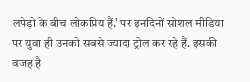लपेड़ो के बीच लोकप्रिय हैं.' पर इनदिनों सोशल मीडिया पर युवा ही उनको सबसे ज्यादा ट्रोल कर रहे हैं. इसकी वजह है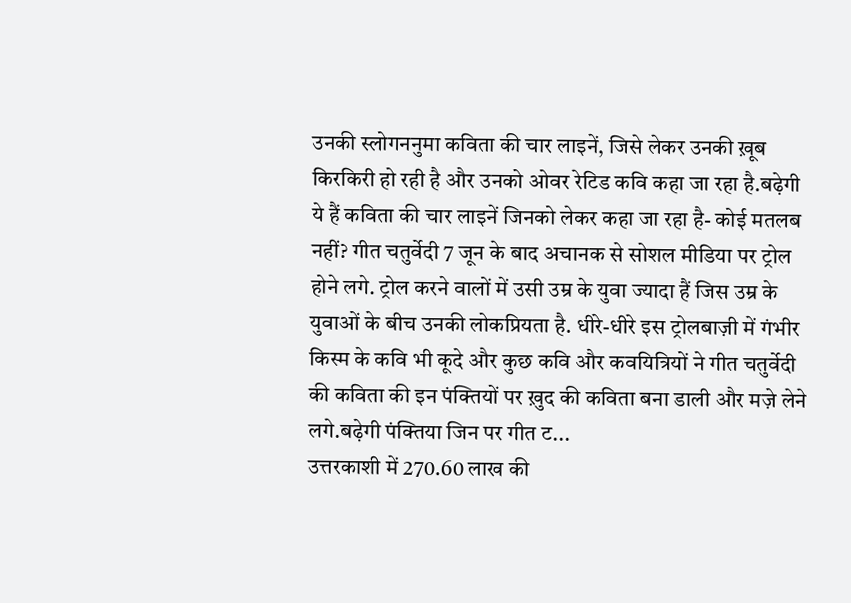उनकी स्लोगननुमा कविता की चार लाइनें, जिसे लेकर उनकी ख़ूब किरकिरी हो रही है और उनको ओवर रेटिड कवि कहा जा रहा है.बढ़ेगी ये हैं कविता की चार लाइनें जिनको लेकर कहा जा रहा है- कोई मतलब नहीं? गीत चतुर्वेदी 7 जून के बाद अचानक से सोशल मीडिया पर ट्रोल होने लगे. ट्रोल करने वालों में उसी उम्र के युवा ज्यादा हैं जिस उम्र के युवाओं के बीच उनकी लोकप्रियता है. धीरे-धीरे इस ट्रोलबाज़ी में गंभीर किस्म के कवि भी कूदे और कुछ कवि और कवयित्रियों ने गीत चतुर्वेदी की कविता की इन पंक्तियों पर ख़ुद की कविता बना डाली और मज़े लेने लगे.बढ़ेगी पंक्तिया जिन पर गीत ट...
उत्तरकाशी में 270.60 लाख की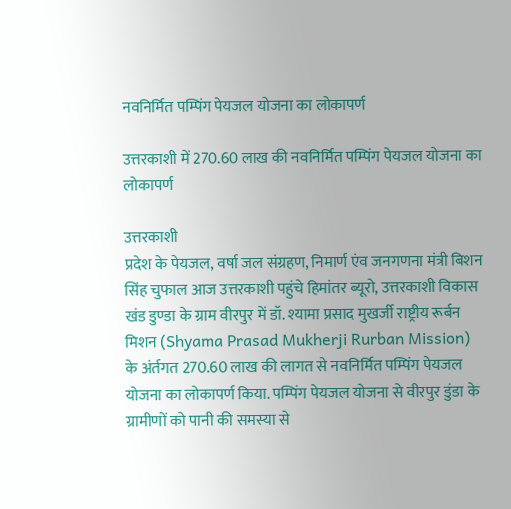नवनिर्मित पम्पिंग पेयजल योजना का लोकापर्ण

उत्तरकाशी में 270.60 लाख की नवनिर्मित पम्पिंग पेयजल योजना का लोकापर्ण

उत्तरकाशी
प्रदेश के पेयजल, वर्षा जल संग्रहण, निमार्ण एंव जनगणना मंत्री बिशन सिंह चुफाल आज उत्तरकाशी पहुंचे हिमांतर ब्यूरो, उत्तरकाशी विकास खंड डुण्डा के ग्राम वीरपुर में डॉ. श्यामा प्रसाद मुखर्जी राष्ट्रीय रूर्बन मिशन (Shyama Prasad Mukherji Rurban Mission) के अंर्तगत 270.60 लाख की लागत से नवनिर्मित पम्पिंग पेयजल योजना का लोकापर्ण किया. पम्पिंग पेयजल योजना से वीरपुर डुंडा के ग्रामीणों को पानी की समस्या से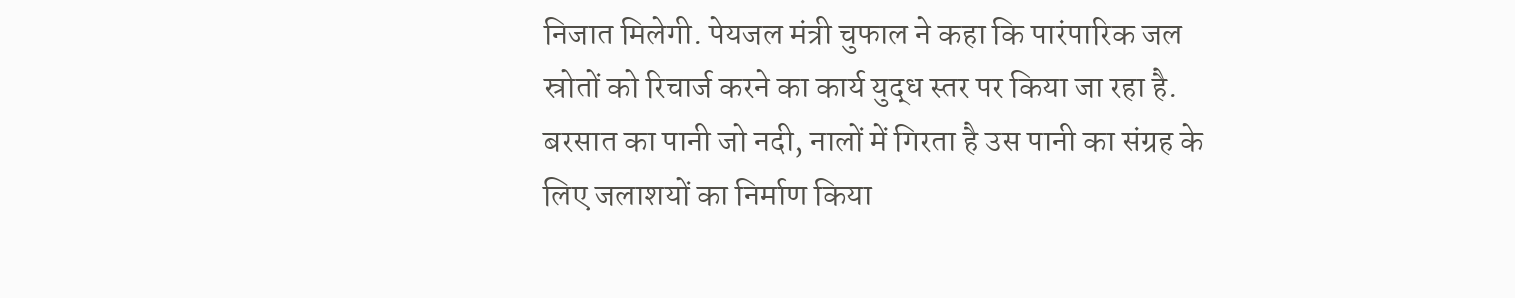निजात मिलेगी. पेयजल मंत्री चुफाल ने कहा कि पारंपारिक जल स्रोतों को रिचार्ज करने का कार्य युद्ध स्तर पर किया जा रहा है. बरसात का पानी जो नदी, नालों में गिरता है उस पानी का संग्रह के लिए जलाशयों का निर्माण किया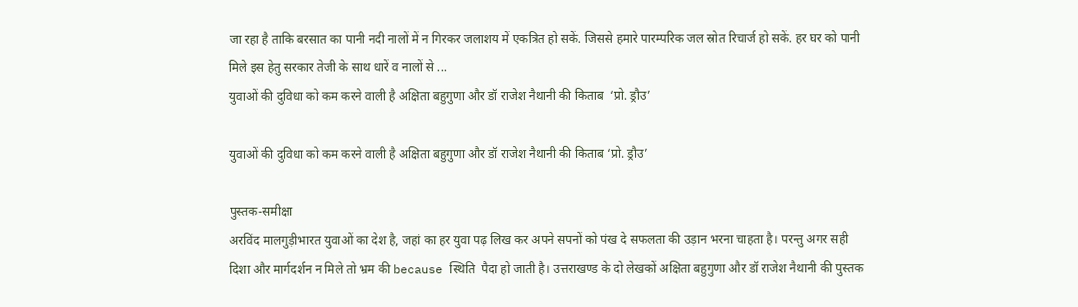जा रहा है ताकि बरसात का पानी नदी नालों में न गिरकर जलाशय में एकत्रित हो सकें. जिससे हमारे पारम्परिक जल स्रोत रिचार्ज हो सकें. हर घर को पानी मिले इस हेतु सरकार तेजी के साथ धारें व नालों से ...
युवाओं की दुविधा को कम करने वाली है अक्षिता बहुगुणा और डॉ राजेश नैथानी की किताब  ‘प्रो. ड्रौउ’

युवाओं की दुविधा को कम करने वाली है अक्षिता बहुगुणा और डॉ राजेश नैथानी की किताब ‘प्रो. ड्रौउ’

पुस्तक-समीक्षा
अरविंद मालगुड़ीभारत युवाओं का देश है, जहां का हर युवा पढ़ लिख कर अपने सपनों को पंख दे सफलता की उड़ान भरना चाहता है। परन्तु अगर सही दिशा और मार्गदर्शन न मिले तो भ्रम की because स्थिति  पैदा हो जाती है। उत्तराखण्ड के दो लेखकों अक्षिता बहुगुणा और डॉ राजेश नैथानी की पुस्तक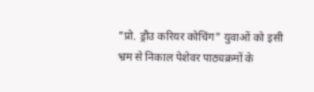"प्रो. ड्रौउ करियर कोचिंग" युवाओं को इसी भ्रम से निकाल पेशेवर पाठ्यक्रमों के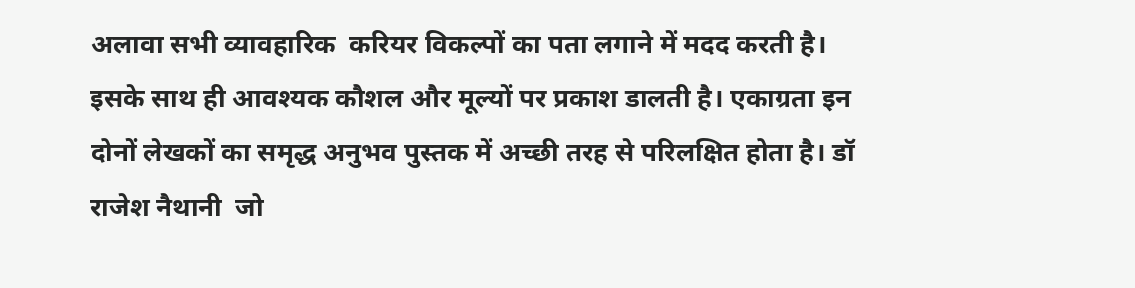अलावा सभी व्यावहारिक  करियर विकल्पों का पता लगाने में मदद करती है। इसके साथ ही आवश्यक कौशल और मूल्यों पर प्रकाश डालती है। एकाग्रता इन दोनों लेखकों का समृद्ध अनुभव पुस्तक में अच्छी तरह से परिलक्षित होता है। डॉ राजेश नैथानी  जो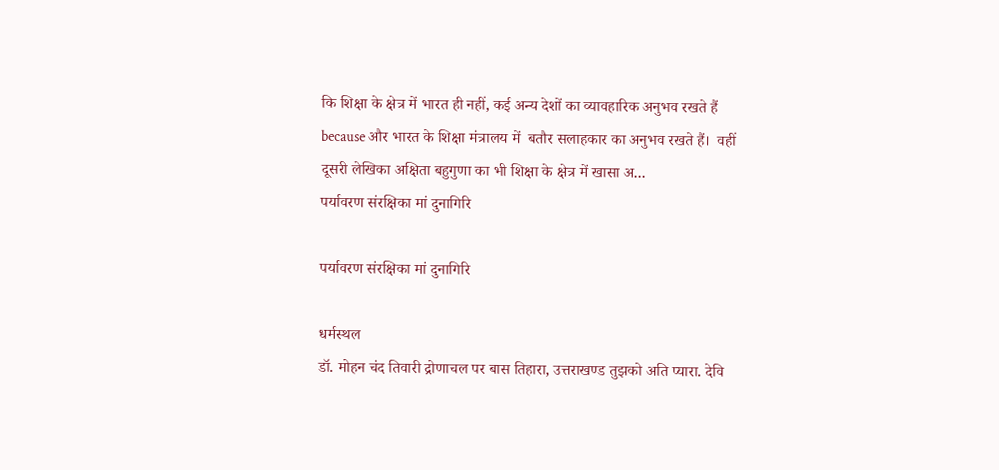कि शिक्षा के क्षेत्र में भारत ही नहीं, कई अन्य देशों का व्यावहारिक अनुभव रखते हैं because और भारत के शिक्षा मंत्रालय में  बतौर सलाहकार का अनुभव रखते हैं।  वहीं दूसरी लेखिका अक्षिता बहुगुणा का भी शिक्षा के क्षेत्र में खासा अ...
पर्यावरण संरक्षिका मां दुनागिरि

पर्यावरण संरक्षिका मां दुनागिरि

धर्मस्थल
डॉ. मोहन चंद तिवारी द्रोणाचल पर बास तिहारा, उत्तराखण्ड तुझको अति प्यारा. देवि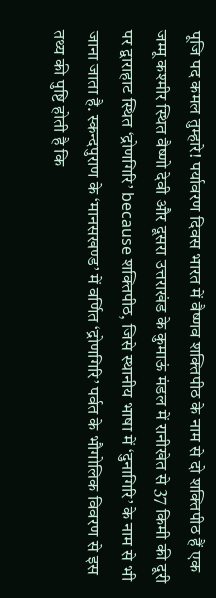पूजि पद कमल तुम्हारे! पर्यावरण दिवस भारत में वैष्णव शक्तिपीठ के नाम से दो शक्तिपीठ हैं एक जम्मू कश्मीर स्थित वैष्णो देवी और दूसरा उत्तराखंड के कुमाऊं मंडल में रानीखेत से 37 किमी की दूरी पर द्वाराहाट स्थित ‘द्रोणगिरि’ because शक्तिपीठ, जिसे स्थानीय भाषा में ‘दुनागिरि’ के नाम से भी जाना जाता है. स्कन्दपुराण के ‘मानसखण्ड’ में वर्णित ‘द्रोणगिरि’ पर्वत के भौगोलिक विवरण से इस तथ्य की पुष्टि होती है कि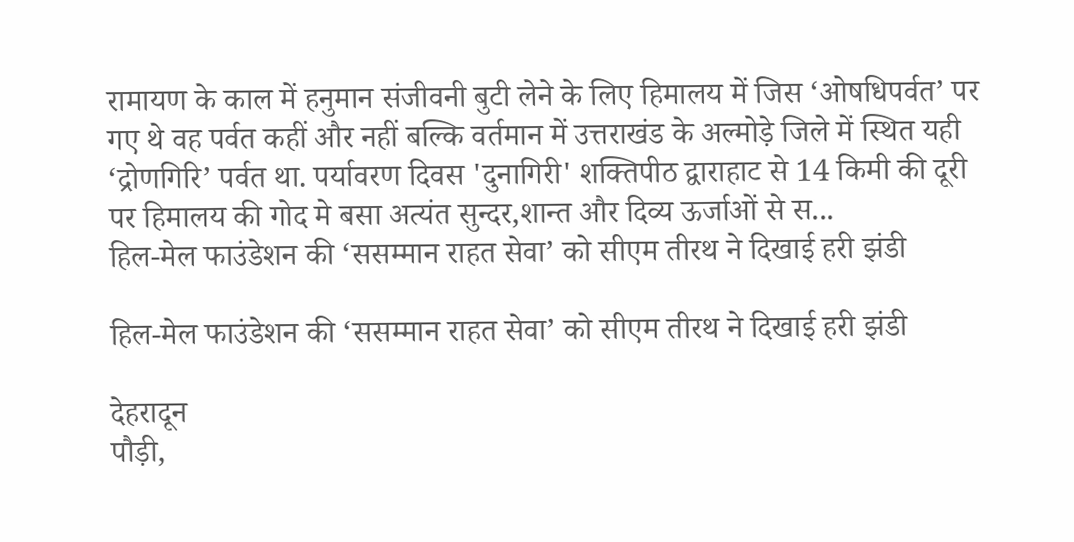रामायण के काल में हनुमान संजीवनी बुटी लेने के लिए हिमालय में जिस ‘ओषधिपर्वत’ पर गए थे वह पर्वत कहीं और नहीं बल्कि वर्तमान में उत्तराखंड के अल्मोड़े जिले में स्थित यही ‘द्रोणगिरि’ पर्वत था. पर्यावरण दिवस 'दुनागिरी' शक्तिपीठ द्वाराहाट से 14 किमी की दूरी पर हिमालय की गोद मे बसा अत्यंत सुन्दर,शान्त और दिव्य ऊर्जाओं से स...
हिल-मेल फाउंडेशन की ‘ससम्मान राहत सेवा’ को सीएम तीरथ ने दिखाई हरी झंडी

हिल-मेल फाउंडेशन की ‘ससम्मान राहत सेवा’ को सीएम तीरथ ने दिखाई हरी झंडी

देहरादून
पौड़ी,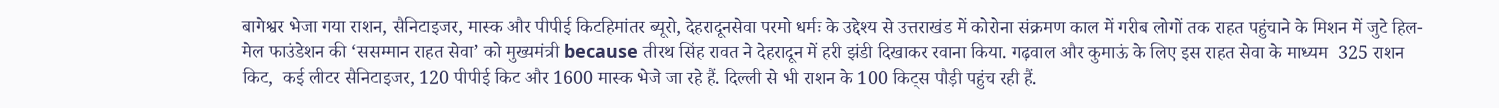बागेश्वर भेजा गया राशन, सैनिटाइजर, मास्क और पीपीई किटहिमांतर ब्यूरो, देहरादूनसेवा परमो धर्मः के उद्देश्य से उत्तराखंड में कोरोना संक्रमण काल में गरीब लोगों तक राहत पहुंचाने के मिशन में जुटे हिल-मेल फाउंडेशन की ‘ससम्मान राहत सेवा’ को मुख्यमंत्री because तीरथ सिंह रावत ने देहरादून में हरी झंडी दिखाकर रवाना किया. गढ़वाल और कुमाऊं के लिए इस राहत सेवा के माध्यम  325 राशन किट,  कई लीटर सैनिटाइजर, 120 पीपीई किट और 1600 मास्क भेजे जा रहे हैं. दिल्ली से भी राशन के 100 किट्स पौड़ी पहुंच रही हैं.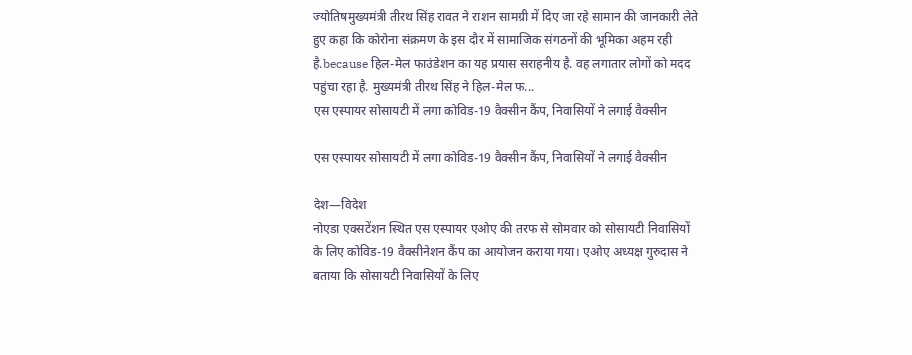ज्योतिषमुख्यमंत्री तीरथ सिंह रावत ने राशन सामग्री में दिए जा रहे सामान की जानकारी लेते हुए कहा कि कोरोना संक्रमण के इस दौर में सामाजिक संगठनों की भूमिका अहम रही है.because हिल-मेल फाउंडेशन का यह प्रयास सराहनीय है. वह लगातार लोगों को मदद पहुंचा रहा है. मुख्यमंत्री तीरथ सिंह ने हिल-मेल फ...
एस एस्पायर सोसायटी में लगा कोविड-19 वैक्सीन कैंप, निवासियों ने लगाई वैक्सीन

एस एस्पायर सोसायटी में लगा कोविड-19 वैक्सीन कैंप, निवासियों ने लगाई वैक्सीन

देश—विदेश
नोएडा एक्सटेंशन स्थित एस एस्पायर एओए की तरफ से सोमवार को सोसायटी निवासियों के लिए कोविड-19 वैक्सीनेशन कैंप का आयोजन कराया गया। एओए अध्यक्ष गुरुदास ने बताया कि सोसायटी निवासियों के लिए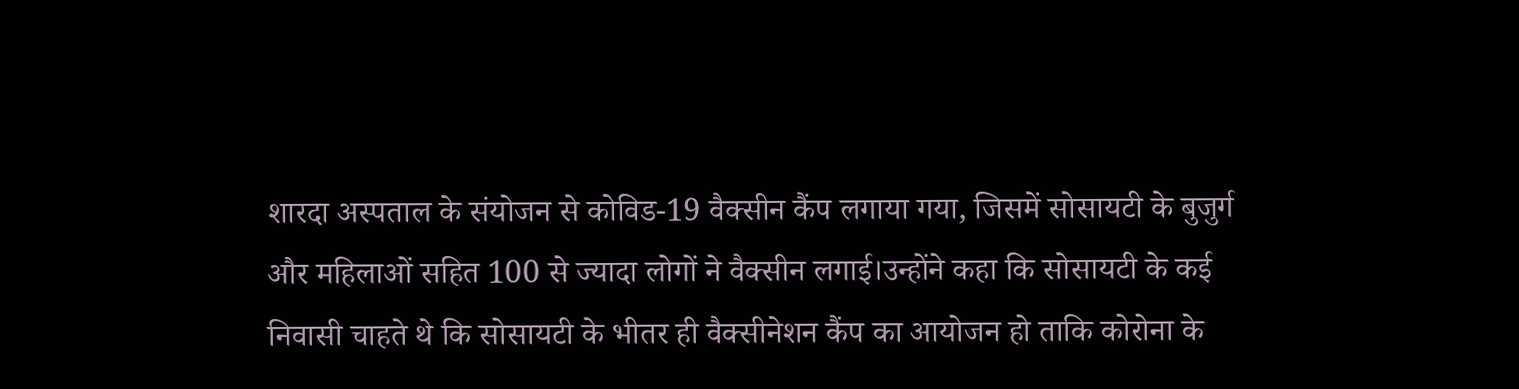शारदा अस्पताल के संयोजन से कोविड-19 वैक्सीन कैंप लगाया गया, जिसमें सोसायटी के बुजुर्ग और महिलाओं सहित 100 से ज्यादा लोगों ने वैक्सीन लगाई।उन्होंने कहा कि सोसायटी के कई निवासी चाहते थे कि सोसायटी के भीतर ही वैक्सीनेशन कैंप का आयोजन हो ताकि कोरोना के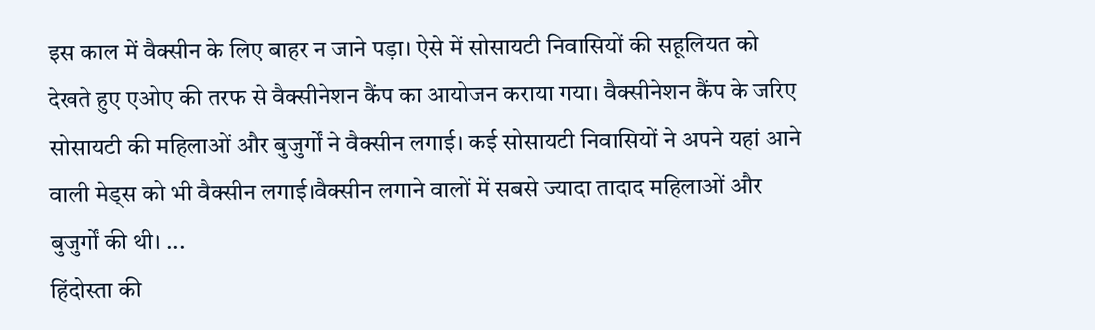इस काल में वैक्सीन के लिए बाहर न जाने पड़ा। ऐसे में सोसायटी निवासियों की सहूलियत को देखते हुए एओए की तरफ से वैक्सीनेशन कैंप का आयोजन कराया गया। वैक्सीनेशन कैंप के जरिए सोसायटी की महिलाओं और बुजुर्गों ने वैक्सीन लगाई। कई सोसायटी निवासियों ने अपने यहां आने वाली मेड्स को भी वैक्सीन लगाई।वैक्सीन लगाने वालों में सबसे ज्यादा तादाद महिलाओं और बुजुर्गों की थी। ...
हिंदोस्ता की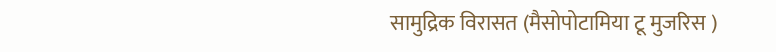सामुद्रिक विरासत (मैसोपोटामिया टू मुजरिस )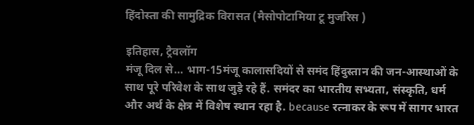हिंदोस्ता की सामुद्रिक विरासत (मैसोपोटामिया टू मुजरिस )

इतिहास, ट्रैवलॉग
मंजू दिल से… भाग-15मंजू कालासदियों से समंद हिंदुस्तान की जन-आस्थाओं के साथ पूरे परिवेश के साथ जुड़े रहे हैं. समंदर का भारतीय सभ्यता, संस्कृति, धर्म और अर्थ के क्षेत्र में विशेष स्थान रहा है. because रत्नाकर के रूप में सागर भारत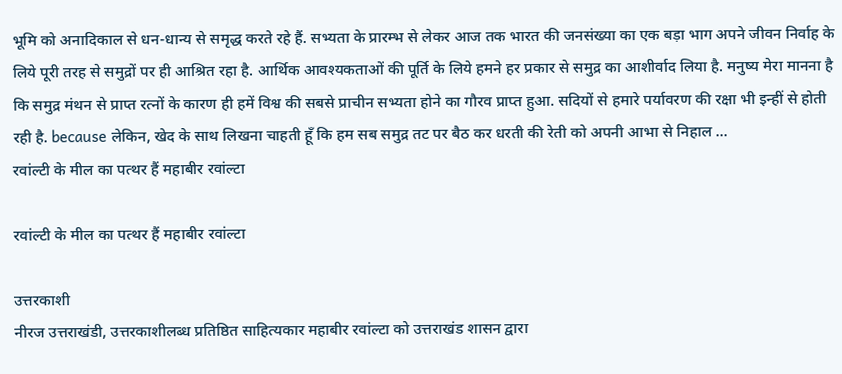भूमि को अनादिकाल से धन-धान्य से समृद्ध करते रहे हैं. सभ्यता के प्रारम्भ से लेकर आज तक भारत की जनसंख्या का एक बड़ा भाग अपने जीवन निर्वाह के लिये पूरी तरह से समुद्रों पर ही आश्रित रहा है. आर्थिक आवश्यकताओं की पूर्ति के लिये हमने हर प्रकार से समुद्र का आशीर्वाद लिया है. मनुष्य मेरा मानना है कि समुद्र मंथन से प्राप्त रत्नों के कारण ही हमें विश्व की सबसे प्राचीन सभ्यता होने का गौरव प्राप्त हुआ. सदियों से हमारे पर्यावरण की रक्षा भी इन्हीं से होती रही है. because लेकिन, खेद के साथ लिखना चाहती हूँ कि हम सब समुद्र तट पर बैठ कर धरती की रेती को अपनी आभा से निहाल ...
रवांल्टी के मील का पत्थर हैं महाबीर रवांल्टा

रवांल्टी के मील का पत्थर हैं महाबीर रवांल्टा

उत्तरकाशी
नीरज उत्तराखंडी, उत्तरकाशीलब्ध प्रतिष्ठित साहित्यकार महाबीर रवांल्टा को उत्तराखंड शासन द्वारा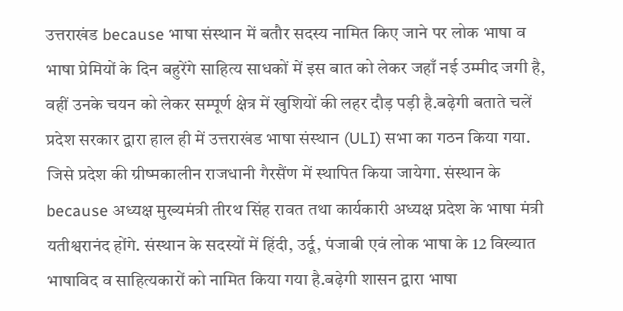उत्तराखंड because भाषा संस्थान में बतौर सदस्य नामित किए जाने पर लोक भाषा व भाषा प्रेमियों के दिन बहुरेंगे साहित्य साधकों में इस बात को लेकर जहाँ नई उम्मीद जगी है, वहीं उनके चयन को लेकर सम्पूर्ण क्षेत्र में खुशियों की लहर दौड़ पड़ी है.बढ़ेगी बताते चलें प्रदेश सरकार द्वारा हाल ही में उत्तराखंड भाषा संस्थान (ULI) सभा का गठन किया गया. जिसे प्रदेश की ग्रीष्मकालीन राजधानी गैरसैंण में स्थापित किया जायेगा. संस्थान के because अध्यक्ष मुख्यमंत्री तीरथ सिंह रावत तथा कार्यकारी अध्यक्ष प्रदेश के भाषा मंत्री यतीश्वरानंद होंगे. संस्थान के सदस्यों में हिंदी, उर्दू, पंजाबी एवं लोक भाषा के 12 विख्यात भाषाविद व साहित्यकारों को नामित किया गया है.बढ़ेगी शासन द्वारा भाषा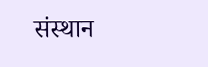संस्थान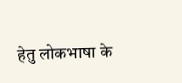हेतु लोकभाषा के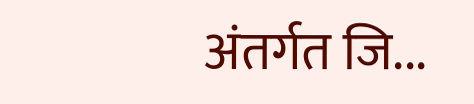अंतर्गत जि...